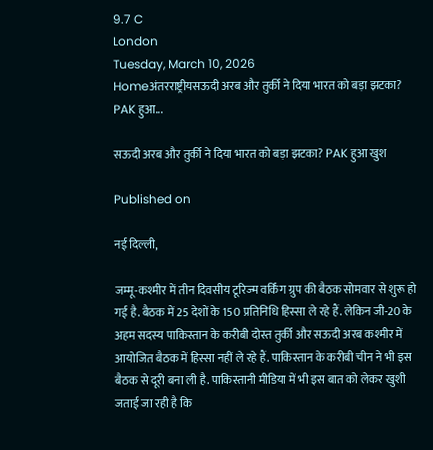9.7 C
London
Tuesday, March 10, 2026
Homeअंतरराष्ट्रीयसऊदी अरब और तुर्की ने दिया भारत को बड़ा झटका? PAK हुआ...

सऊदी अरब और तुर्की ने दिया भारत को बड़ा झटका? PAK हुआ खुश

Published on

नई दिल्ली,

जम्मू-कश्मीर में तीन दिवसीय टूरिज्म वर्किंग ग्रुप की बैठक सोमवार से शुरू हो गई है. बैठक में 25 देशों के 150 प्रतिनिधि हिस्सा ले रहे हैं. लेकिन जी-20 के अहम सदस्य पाकिस्तान के करीबी दोस्त तुर्की और सऊदी अरब कश्मीर में आयोजित बैठक में हिस्सा नहीं ले रहे हैं. पाकिस्तान के करीबी चीन ने भी इस बैठक से दूरी बना ली है. पाकिस्तानी मीडिया में भी इस बात को लेकर खुशी जताई जा रही है कि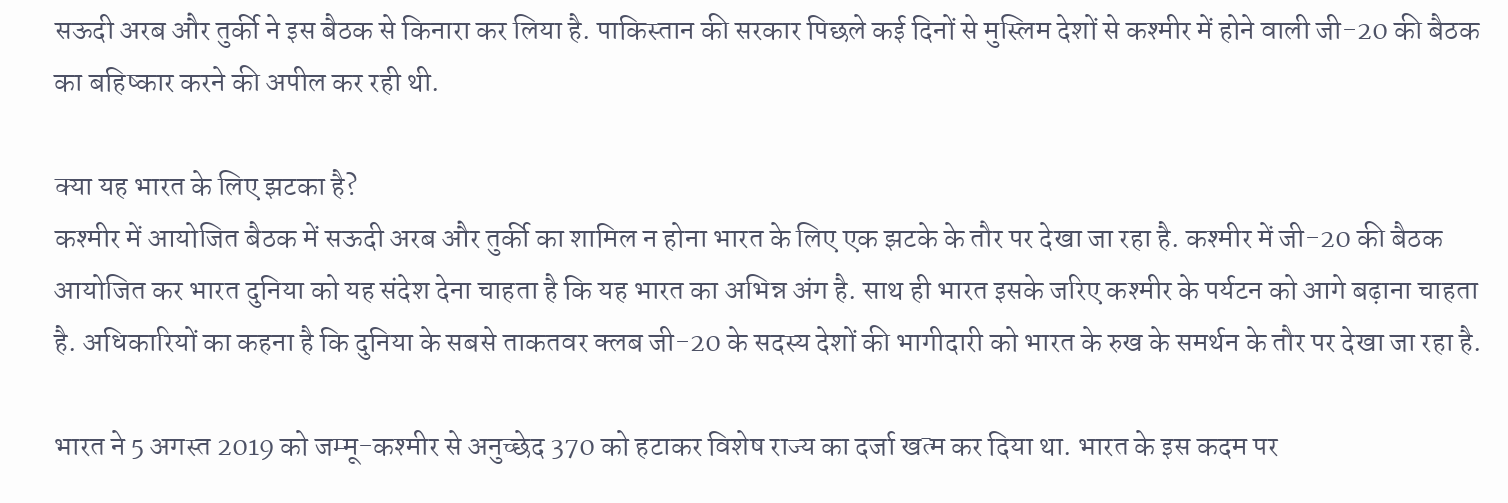सऊदी अरब और तुर्की ने इस बैठक से किनारा कर लिया है. पाकिस्तान की सरकार पिछले कई दिनों से मुस्लिम देशों से कश्मीर में होने वाली जी-20 की बैठक का बहिष्कार करने की अपील कर रही थी.

क्या यह भारत के लिए झटका है?
कश्मीर में आयोजित बैठक में सऊदी अरब और तुर्की का शामिल न होना भारत के लिए एक झटके के तौर पर देखा जा रहा है. कश्मीर में जी-20 की बैठक आयोजित कर भारत दुनिया को यह संदेश देना चाहता है कि यह भारत का अभिन्न अंग है. साथ ही भारत इसके जरिए कश्मीर के पर्यटन को आगे बढ़ाना चाहता है. अधिकारियों का कहना है कि दुनिया के सबसे ताकतवर क्लब जी-20 के सदस्य देशों की भागीदारी को भारत के रुख के समर्थन के तौर पर देखा जा रहा है.

भारत ने 5 अगस्त 2019 को जम्मू-कश्मीर से अनुच्छेद 370 को हटाकर विशेष राज्य का दर्जा खत्म कर दिया था. भारत के इस कदम पर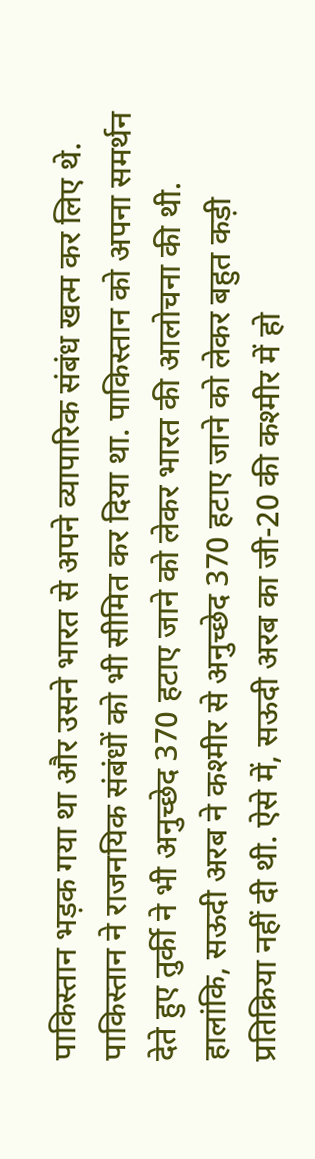पाकिस्तान भड़क गया था और उसने भारत से अपने व्यापारिक संबंध खत्म कर लिए थे. पाकिस्तान ने राजनयिक संबंधों को भी सीमित कर दिया था. पाकिस्तान को अपना समर्थन देते हुए तुर्की ने भी अनुच्छेद 370 हटाए जाने को लेकर भारत की आलोचना की थी. हालांकि, सऊदी अरब ने कश्मीर से अनुच्छेद 370 हटाए जाने को लेकर बहुत कड़ी प्रतिक्रिया नहीं दी थी. ऐसे में, सऊदी अरब का जी-20 की कश्मीर में हो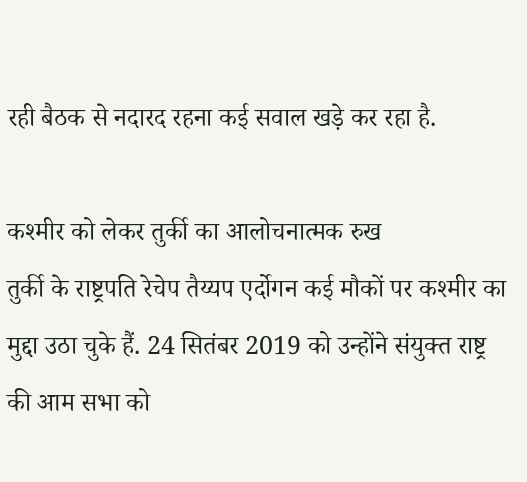रही बैठक से नदारद रहना कई सवाल खड़े कर रहा है.

कश्मीर को लेकर तुर्की का आलोचनात्मक रुख
तुर्की के राष्ट्रपति रेचेप तैय्यप एर्दोगन कई मौकों पर कश्मीर का मुद्दा उठा चुके हैं. 24 सितंबर 2019 को उन्होंने संयुक्त राष्ट्र की आम सभा को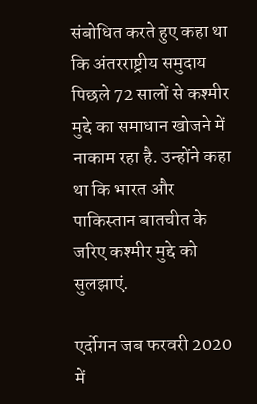संबोधित करते हुए कहा था कि अंतरराष्ट्रीय समुदाय पिछले 72 सालों से कश्मीर मुद्दे का समाधान खोजने में नाकाम रहा है. उन्होंने कहा था कि भारत और पाकिस्तान बातचीत के जरिए कश्मीर मुद्दे को सुलझाएं.

एर्दोगन जब फरवरी 2020 में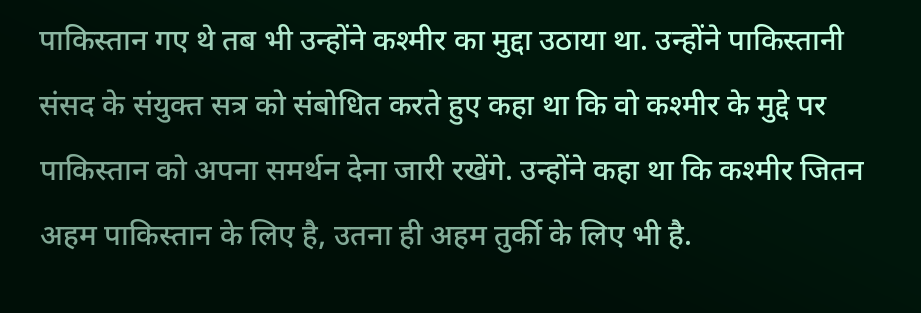पाकिस्तान गए थे तब भी उन्होंने कश्मीर का मुद्दा उठाया था. उन्होंने पाकिस्तानी संसद के संयुक्त सत्र को संबोधित करते हुए कहा था कि वो कश्मीर के मुद्दे पर पाकिस्तान को अपना समर्थन देना जारी रखेंगे. उन्होंने कहा था कि कश्मीर जितन अहम पाकिस्तान के लिए है, उतना ही अहम तुर्की के लिए भी है.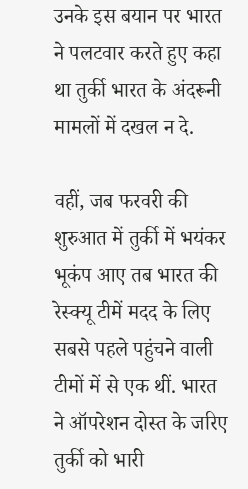उनके इस बयान पर भारत ने पलटवार करते हुए कहा था तुर्की भारत के अंदरूनी मामलों में दखल न दे.

वहीं, जब फरवरी की शुरुआत में तुर्की में भयंकर भूकंप आए तब भारत की रेस्क्यू टीमें मदद के लिए सबसे पहले पहुंचने वाली टीमों में से एक थीं. भारत ने ऑपरेशन दोस्त के जरिए तुर्की को भारी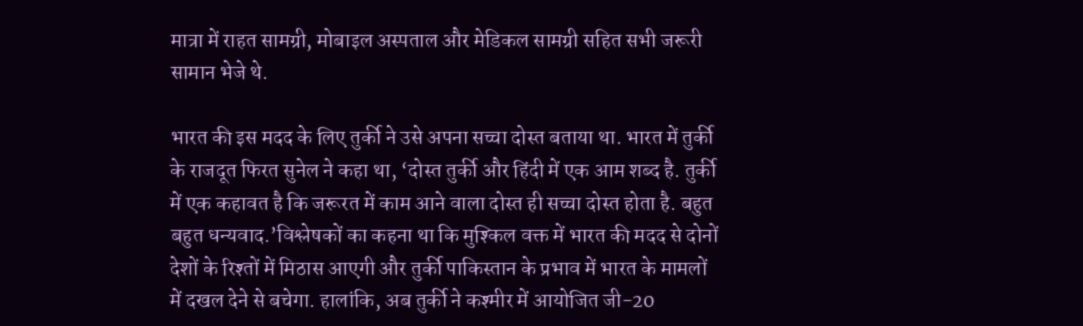मात्रा में राहत सामग्री, मोबाइल अस्पताल और मेडिकल सामग्री सहित सभी जरूरी सामान भेजे थे.

भारत की इस मदद के लिए तुर्की ने उसे अपना सच्चा दोस्त बताया था. भारत में तुर्की के राजदूत फिरत सुनेल ने कहा था, ‘दोस्त तुर्की और हिंदी में एक आम शब्द है. तुर्की में एक कहावत है कि जरूरत में काम आने वाला दोस्त ही सच्चा दोस्त होता है. बहुत बहुत धन्यवाद.’विश्लेषकों का कहना था कि मुश्किल वक्त में भारत की मदद से दोनों देशों के रिश्तों में मिठास आएगी और तुर्की पाकिस्तान के प्रभाव में भारत के मामलों में दखल देने से बचेगा. हालांकि, अब तुर्की ने कश्मीर में आयोजित जी-20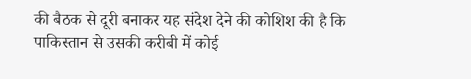की बैठक से दूरी बनाकर यह संदेश देने की कोशिश की है कि पाकिस्तान से उसकी करीबी में कोई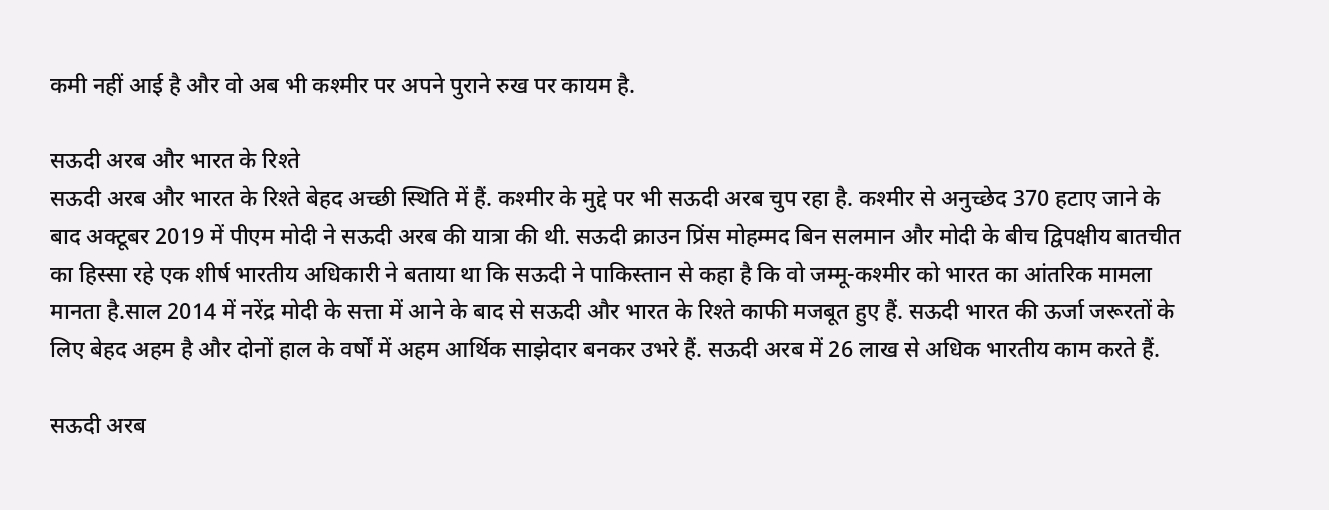कमी नहीं आई है और वो अब भी कश्मीर पर अपने पुराने रुख पर कायम है.

सऊदी अरब और भारत के रिश्ते
सऊदी अरब और भारत के रिश्ते बेहद अच्छी स्थिति में हैं. कश्मीर के मुद्दे पर भी सऊदी अरब चुप रहा है. कश्मीर से अनुच्छेद 370 हटाए जाने के बाद अक्टूबर 2019 में पीएम मोदी ने सऊदी अरब की यात्रा की थी. सऊदी क्राउन प्रिंस मोहम्मद बिन सलमान और मोदी के बीच द्विपक्षीय बातचीत का हिस्सा रहे एक शीर्ष भारतीय अधिकारी ने बताया था कि सऊदी ने पाकिस्तान से कहा है कि वो जम्मू-कश्मीर को भारत का आंतरिक मामला मानता है.साल 2014 में नरेंद्र मोदी के सत्ता में आने के बाद से सऊदी और भारत के रिश्ते काफी मजबूत हुए हैं. सऊदी भारत की ऊर्जा जरूरतों के लिए बेहद अहम है और दोनों हाल के वर्षों में अहम आर्थिक साझेदार बनकर उभरे हैं. सऊदी अरब में 26 लाख से अधिक भारतीय काम करते हैं.

सऊदी अरब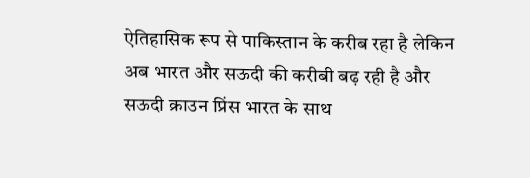ऐतिहासिक रूप से पाकिस्तान के करीब रहा है लेकिन अब भारत और सऊदी की करीबी बढ़ रही है और सऊदी क्राउन प्रिंस भारत के साथ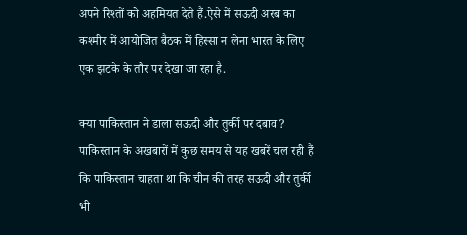अपने रिश्तों को अहमियत देते हैं.ऐसे में सऊदी अरब का कश्मीर में आयोजित बैठक में हिस्सा न लेना भारत के लिए एक झटके के तौर पर देखा जा रहा है.

क्या पाकिस्तान ने डाला सऊदी और तुर्की पर दबाव?
पाकिस्तान के अखबारों में कुछ समय से यह खबरें चल रही हैं कि पाकिस्तान चाहता था कि चीन की तरह सऊदी और तुर्की भी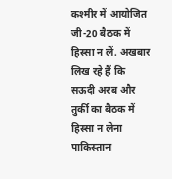कश्मीर में आयोजित जी-20 बैठक में हिस्सा न लें. अखबार लिख रहे हैं कि सऊदी अरब और तुर्की का बैठक में हिस्सा न लेना पाकिस्तान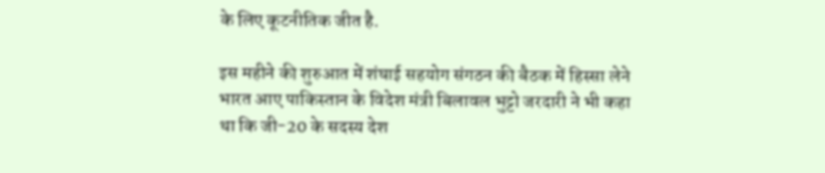के लिए कूटनीतिक जीत है.

इस महीने की शुरुआत में शंघाई सहयोग संगठन की बैठक में हिस्सा लेने भारत आए पाकिस्तान के विदेश मंत्री बिलावल भुट्टो जरदारी ने भी कहा था कि जी-20 के सदस्य देश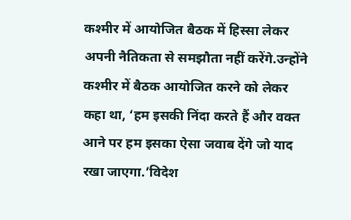कश्मीर में आयोजित बैठक में हिस्सा लेकर अपनी नैतिकता से समझौता नहीं करेंगे.उन्होंने कश्मीर में बैठक आयोजित करने को लेकर कहा था, ‘हम इसकी निंदा करते हैं और वक्त आने पर हम इसका ऐसा जवाब देंगे जो याद रखा जाएगा.’विदेश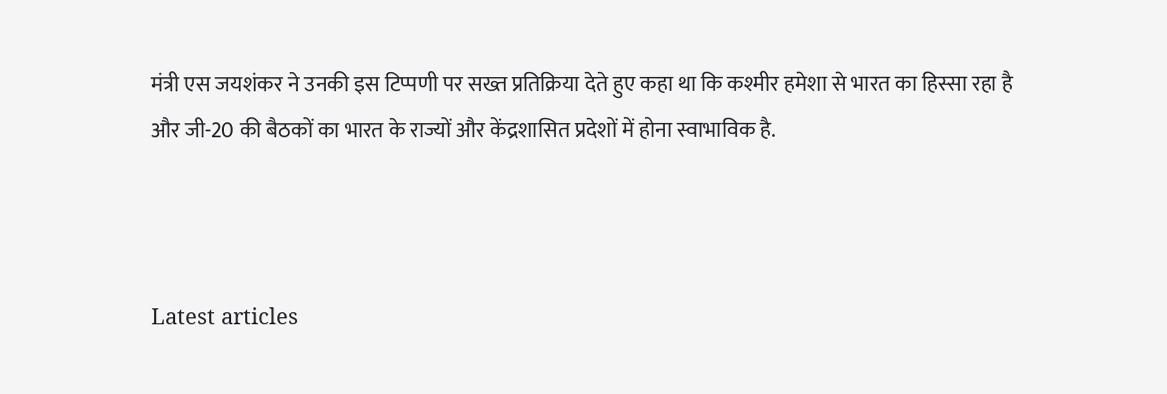मंत्री एस जयशंकर ने उनकी इस टिप्पणी पर सख्त प्रतिक्रिया देते हुए कहा था कि कश्मीर हमेशा से भारत का हिस्सा रहा है और जी-20 की बैठकों का भारत के राज्यों और केंद्रशासित प्रदेशों में होना स्वाभाविक है.



Latest articles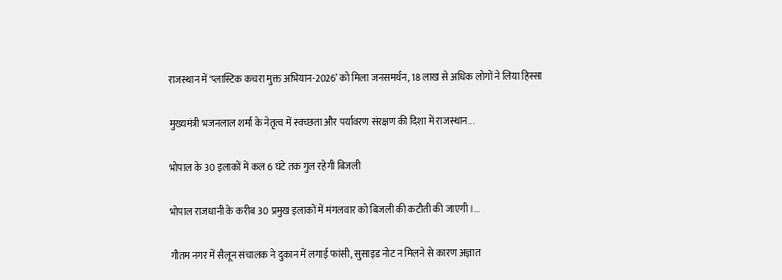राजस्थान में ‘प्लास्टिक कचरा मुक्त अभियान-2026’ को मिला जनसमर्थन, 18 लाख से अधिक लोगों ने लिया हिस्सा

मुख्यमंत्री भजनलाल शर्मा के नेतृत्व में स्वच्छता और पर्यावरण संरक्षण की दिशा में राजस्थान...

भोपाल के 30 इलाकों में कल 6 घंटे तक गुल रहेगी बिजली

भोपाल राजधानी के करीब 30 प्रमुख इलाकों में मंगलवार को बिजली की कटौती की जाएगी।...

गौतम नगर में सैलून संचालक ने दुकान में लगाई फांसी, सुसाइड नोट न मिलने से कारण अज्ञात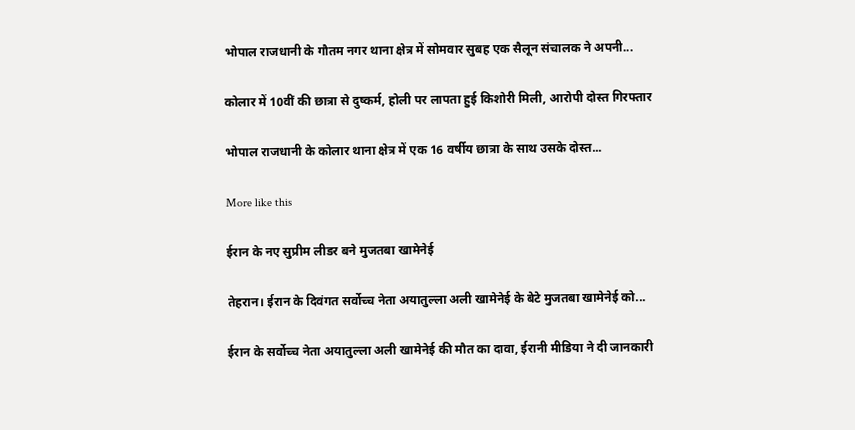भोपाल राजधानी के गौतम नगर थाना क्षेत्र में सोमवार सुबह एक सैलून संचालक ने अपनी...

कोलार में 10वीं की छात्रा से दुष्कर्म, होली पर लापता हुई किशोरी मिली, आरोपी दोस्त गिरफ्तार

भोपाल राजधानी के कोलार थाना क्षेत्र में एक 16 वर्षीय छात्रा के साथ उसके दोस्त...

More like this

ईरान के नए सुप्रीम लीडर बने मुजतबा खामेनेई

तेहरान। ईरान के दिवंगत सर्वोच्च नेता अयातुल्ला अली खामेनेई के बेटे मुजतबा खामेनेई को...

ईरान के सर्वोच्च नेता अयातुल्ला अली खामेनेई की मौत का दावा, ईरानी मीडिया ने दी जानकारी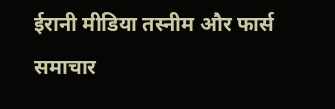ईरानी मीडिया तस्नीम और फार्स समाचार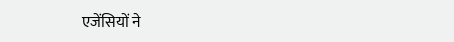एजेंसियों ने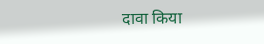दावा किया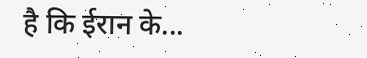है कि ईरान के...